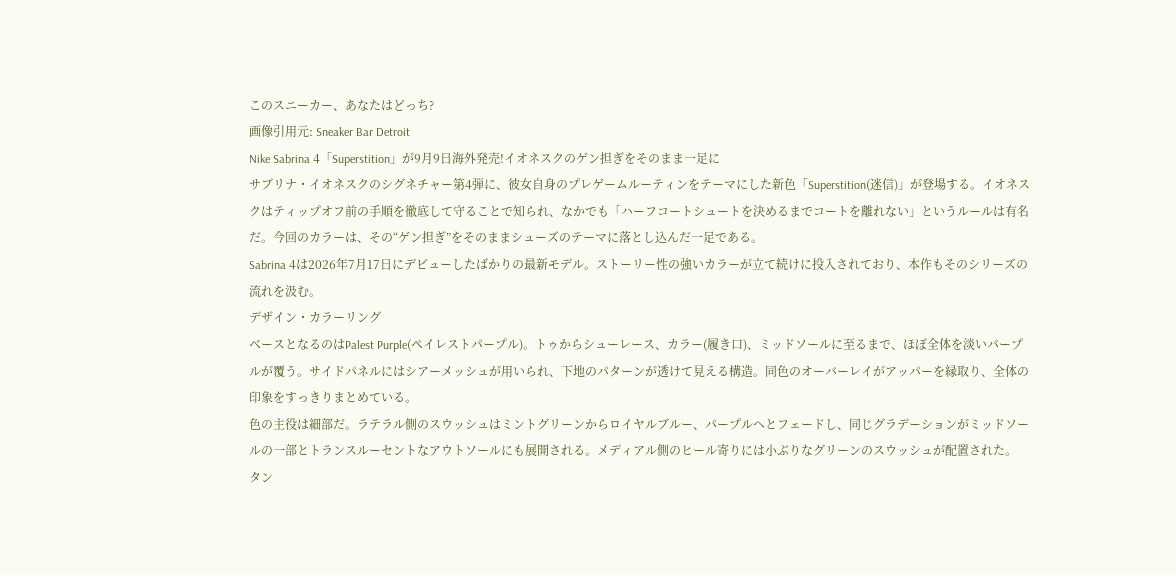このスニーカー、あなたはどっち?
画像引用元: Sneaker Bar Detroit
Nike Sabrina 4「Superstition」が9月9日海外発売!イオネスクのゲン担ぎをそのまま一足に
サブリナ・イオネスクのシグネチャー第4弾に、彼女自身のプレゲームルーティンをテーマにした新色「Superstition(迷信)」が登場する。イオネスクはティップオフ前の手順を徹底して守ることで知られ、なかでも「ハーフコートシュートを決めるまでコートを離れない」というルールは有名だ。今回のカラーは、その“ゲン担ぎ”をそのままシューズのテーマに落とし込んだ一足である。
Sabrina 4は2026年7月17日にデビューしたばかりの最新モデル。ストーリー性の強いカラーが立て続けに投入されており、本作もそのシリーズの流れを汲む。
デザイン・カラーリング
ベースとなるのはPalest Purple(ペイレストパープル)。トゥからシューレース、カラー(履き口)、ミッドソールに至るまで、ほぼ全体を淡いパープルが覆う。サイドパネルにはシアーメッシュが用いられ、下地のパターンが透けて見える構造。同色のオーバーレイがアッパーを縁取り、全体の印象をすっきりまとめている。
色の主役は細部だ。ラテラル側のスウッシュはミントグリーンからロイヤルブルー、パープルへとフェードし、同じグラデーションがミッドソールの一部とトランスルーセントなアウトソールにも展開される。メディアル側のヒール寄りには小ぶりなグリーンのスウッシュが配置された。
タン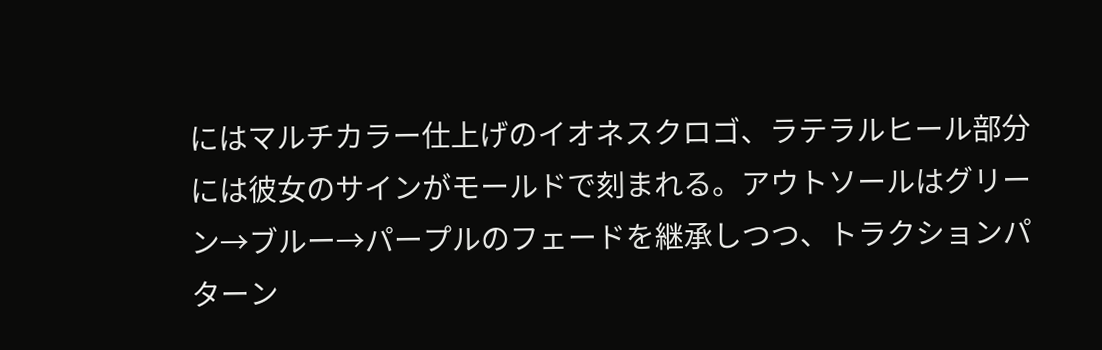にはマルチカラー仕上げのイオネスクロゴ、ラテラルヒール部分には彼女のサインがモールドで刻まれる。アウトソールはグリーン→ブルー→パープルのフェードを継承しつつ、トラクションパターン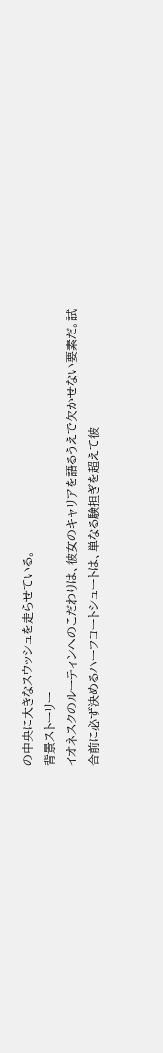の中央に大きなスウッシュを走らせている。
背景ストーリー
イオネスクのルーティンへのこだわりは、彼女のキャリアを語るうえで欠かせない要素だ。試合前に必ず決めるハーフコートシュートは、単なる験担ぎを超えて彼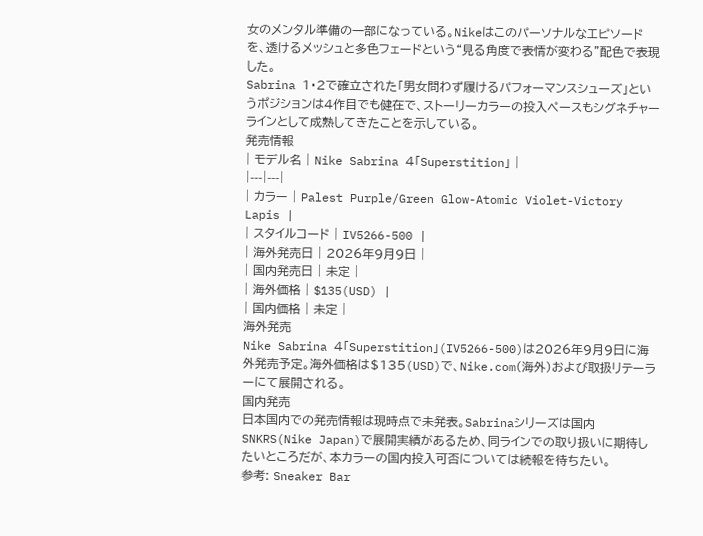女のメンタル準備の一部になっている。Nikeはこのパーソナルなエピソードを、透けるメッシュと多色フェードという“見る角度で表情が変わる”配色で表現した。
Sabrina 1・2で確立された「男女問わず履けるパフォーマンスシューズ」というポジションは4作目でも健在で、ストーリーカラーの投入ペースもシグネチャーラインとして成熟してきたことを示している。
発売情報
| モデル名 | Nike Sabrina 4「Superstition」 |
|---|---|
| カラー | Palest Purple/Green Glow-Atomic Violet-Victory Lapis |
| スタイルコード | IV5266-500 |
| 海外発売日 | 2026年9月9日 |
| 国内発売日 | 未定 |
| 海外価格 | $135(USD) |
| 国内価格 | 未定 |
海外発売
Nike Sabrina 4「Superstition」(IV5266-500)は2026年9月9日に海外発売予定。海外価格は$135(USD)で、Nike.com(海外)および取扱リテーラーにて展開される。
国内発売
日本国内での発売情報は現時点で未発表。Sabrinaシリーズは国内SNKRS(Nike Japan)で展開実績があるため、同ラインでの取り扱いに期待したいところだが、本カラーの国内投入可否については続報を待ちたい。
参考: Sneaker Bar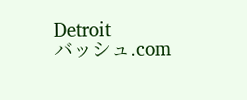Detroit
バッシュ.com